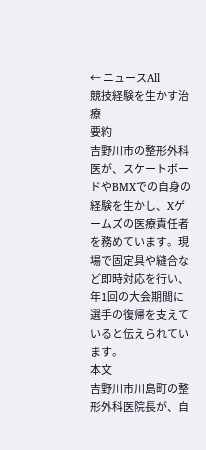← ニュースAll
競技経験を生かす治療
要約
吉野川市の整形外科医が、スケートボードやBMXでの自身の経験を生かし、Xゲームズの医療責任者を務めています。現場で固定具や縫合など即時対応を行い、年1回の大会期間に選手の復帰を支えていると伝えられています。
本文
吉野川市川島町の整形外科医院長が、自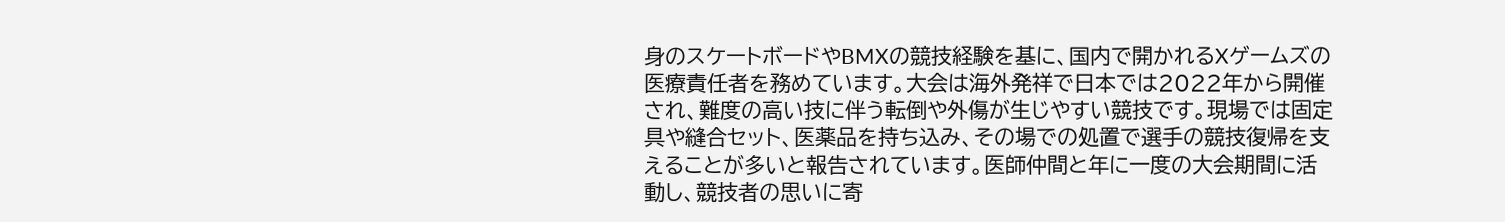身のスケートボードやBMXの競技経験を基に、国内で開かれるXゲームズの医療責任者を務めています。大会は海外発祥で日本では2022年から開催され、難度の高い技に伴う転倒や外傷が生じやすい競技です。現場では固定具や縫合セット、医薬品を持ち込み、その場での処置で選手の競技復帰を支えることが多いと報告されています。医師仲間と年に一度の大会期間に活動し、競技者の思いに寄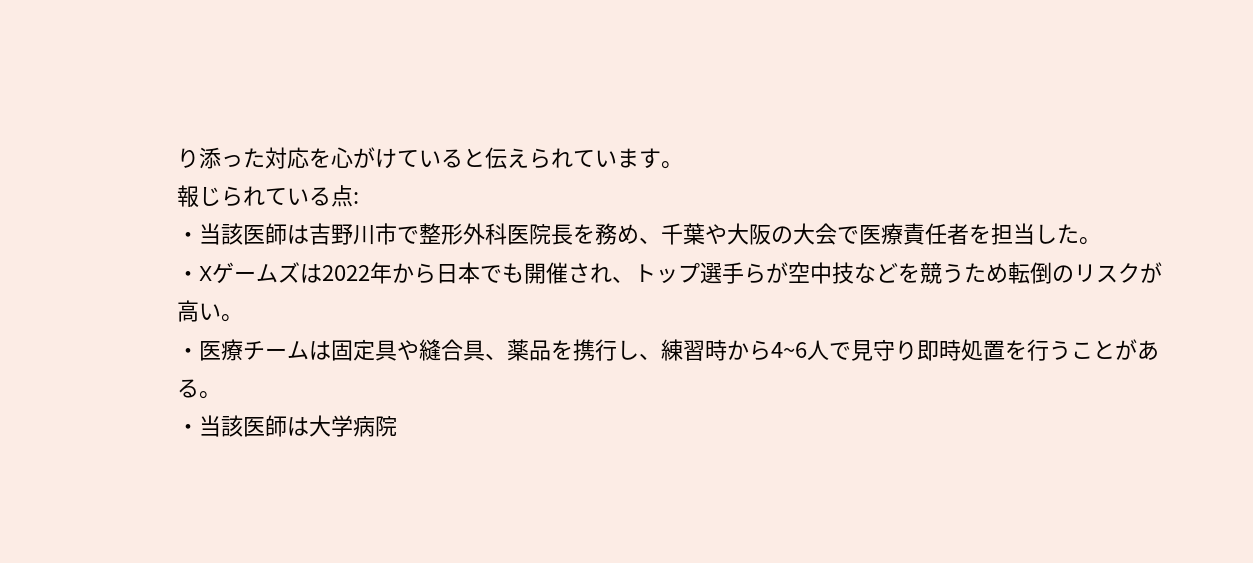り添った対応を心がけていると伝えられています。
報じられている点:
・当該医師は吉野川市で整形外科医院長を務め、千葉や大阪の大会で医療責任者を担当した。
・Xゲームズは2022年から日本でも開催され、トップ選手らが空中技などを競うため転倒のリスクが高い。
・医療チームは固定具や縫合具、薬品を携行し、練習時から4~6人で見守り即時処置を行うことがある。
・当該医師は大学病院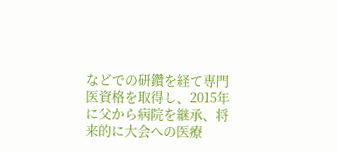などでの研鑽を経て専門医資格を取得し、2015年に父から病院を継承、将来的に大会への医療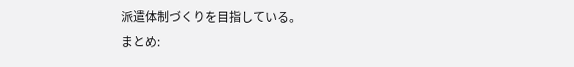派遣体制づくりを目指している。
まとめ: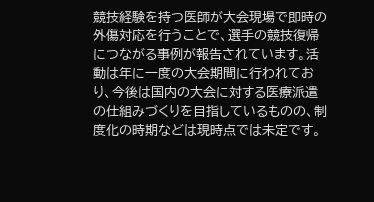競技経験を持つ医師が大会現場で即時の外傷対応を行うことで、選手の競技復帰につながる事例が報告されています。活動は年に一度の大会期間に行われており、今後は国内の大会に対する医療派遣の仕組みづくりを目指しているものの、制度化の時期などは現時点では未定です。